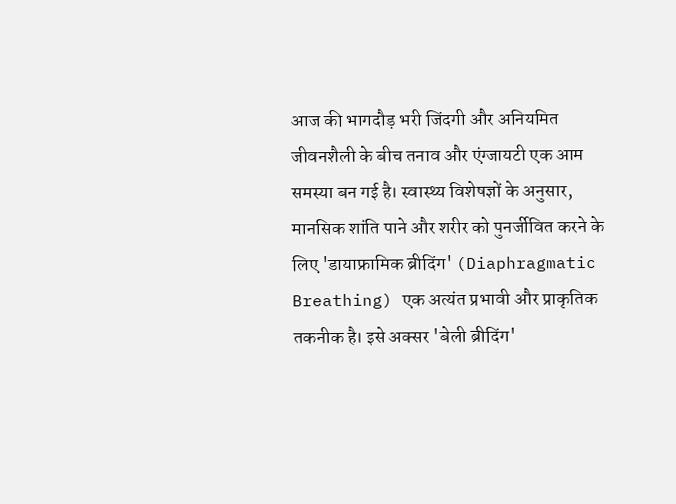आज की भागदौड़ भरी जिंदगी और अनियमित जीवनशैली के बीच तनाव और एंग्जायटी एक आम समस्या बन गई है। स्वास्थ्य विशेषज्ञों के अनुसार, मानसिक शांति पाने और शरीर को पुनर्जीवित करने के लिए 'डायाफ्रामिक ब्रीदिंग' (Diaphragmatic Breathing) एक अत्यंत प्रभावी और प्राकृतिक तकनीक है। इसे अक्सर 'बेली ब्रीदिंग'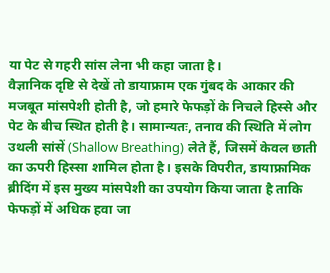या पेट से गहरी सांस लेना भी कहा जाता है।
वैज्ञानिक दृष्टि से देखें तो डायाफ्राम एक गुंबद के आकार की मजबूत मांसपेशी होती है, जो हमारे फेफड़ों के निचले हिस्से और पेट के बीच स्थित होती है। सामान्यतः, तनाव की स्थिति में लोग उथली सांसें (Shallow Breathing) लेते हैं, जिसमें केवल छाती का ऊपरी हिस्सा शामिल होता है। इसके विपरीत, डायाफ्रामिक ब्रीदिंग में इस मुख्य मांसपेशी का उपयोग किया जाता है ताकि फेफड़ों में अधिक हवा जा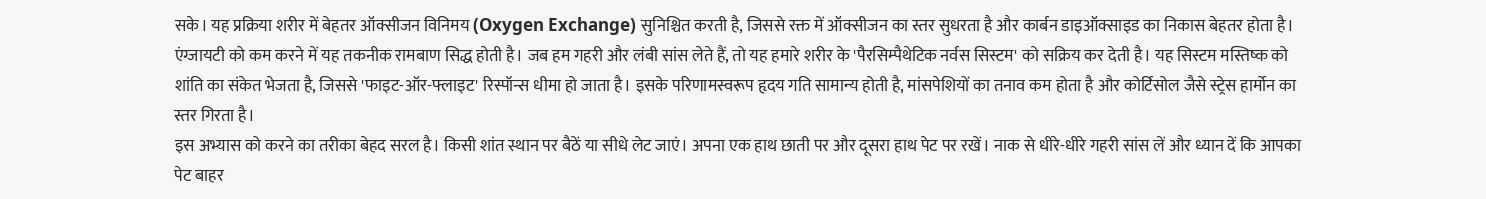सके। यह प्रक्रिया शरीर में बेहतर ऑक्सीजन विनिमय (Oxygen Exchange) सुनिश्चित करती है, जिससे रक्त में ऑक्सीजन का स्तर सुधरता है और कार्बन डाइऑक्साइड का निकास बेहतर होता है।
एंग्जायटी को कम करने में यह तकनीक रामबाण सिद्ध होती है। जब हम गहरी और लंबी सांस लेते हैं, तो यह हमारे शरीर के 'पैरसिम्पैथेटिक नर्वस सिस्टम' को सक्रिय कर देती है। यह सिस्टम मस्तिष्क को शांति का संकेत भेजता है, जिससे 'फाइट-ऑर-फ्लाइट' रिस्पॉन्स धीमा हो जाता है। इसके परिणामस्वरूप हृदय गति सामान्य होती है, मांसपेशियों का तनाव कम होता है और कोर्टिसोल जैसे स्ट्रेस हार्मोन का स्तर गिरता है।
इस अभ्यास को करने का तरीका बेहद सरल है। किसी शांत स्थान पर बैठें या सीधे लेट जाएं। अपना एक हाथ छाती पर और दूसरा हाथ पेट पर रखें। नाक से धीरे-धीरे गहरी सांस लें और ध्यान दें कि आपका पेट बाहर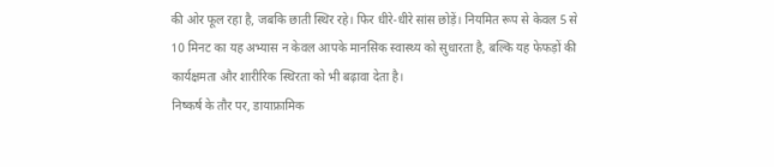की ओर फूल रहा है, जबकि छाती स्थिर रहे। फिर धीरे-धीरे सांस छोड़ें। नियमित रूप से केवल 5 से 10 मिनट का यह अभ्यास न केवल आपके मानसिक स्वास्थ्य को सुधारता है, बल्कि यह फेफड़ों की कार्यक्षमता और शारीरिक स्थिरता को भी बढ़ावा देता है।
निष्कर्ष के तौर पर, डायाफ्रामिक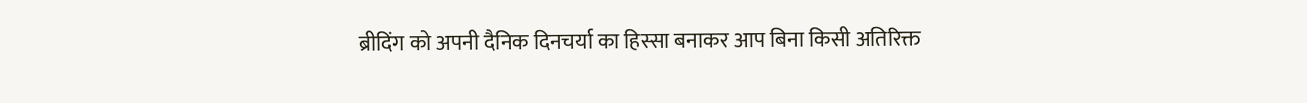ब्रीदिंग को अपनी दैनिक दिनचर्या का हिस्सा बनाकर आप बिना किसी अतिरिक्त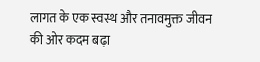लागत के एक स्वस्थ और तनावमुक्त जीवन की ओर कदम बढ़ा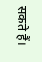सकते हैं।